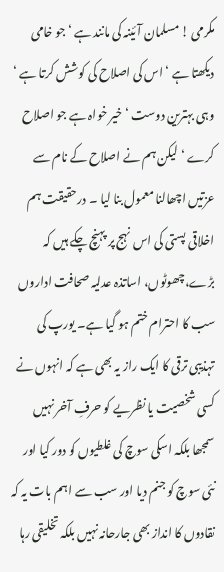مکرمی ! مسلمان آئینہ کی مانند ہے ‘ جو خامی دیکھتا ہے ‘ اس کی اصلاح کی کوشش کرتا ہے ‘ وہی بہترین دوست ‘ خیر خواہ ہے جو اصلاح کرے ‘ لیکن ہم نے اصلاح کے نام سے عزتیں اچھالنا معمول بنا لیا ۔ درحقیقت ہم اخلاقی پستی کی اس نہج پر پہنچ چکے ہیں کہ بڑے،چھوٹوں، اساتذہ عدلیہ صحافت اداروں سب کا احترام ختم ہو گیا ہے۔ یورپ کی تہذیبی ترقی کا ایک راز یہ بھی ہے کہ انہوں نے کسی شخصیت یا نظریے کو حرفِ آخر نہیں سمجھا بلکہ اسکی سوچ کی غلطیوں کو دور کیا اور نئی سوچ کو جنم دیا اور سب سے اہم بات یہ کہ نقادوں کا انداز بھی جارحانہ نہیں بلکہ تخلیقی رہا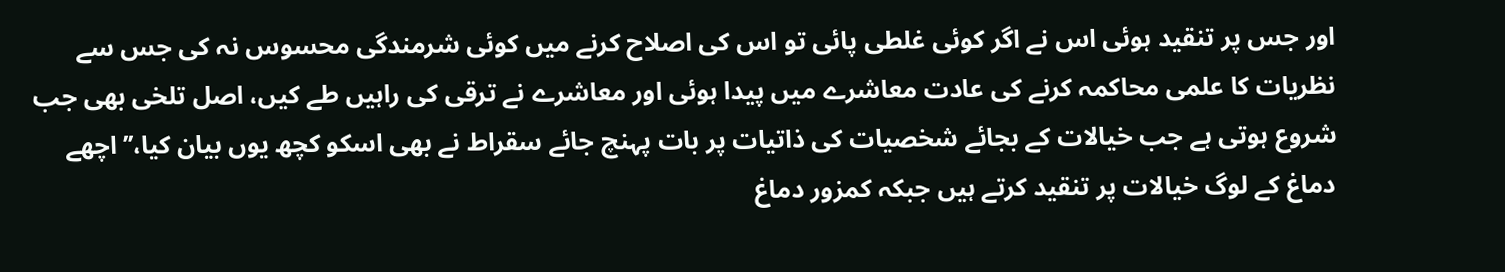اور جس پر تنقید ہوئی اس نے اگر کوئی غلطی پائی تو اس کی اصلاح کرنے میں کوئی شرمندگی محسوس نہ کی جس سے نظریات کا علمی محاکمہ کرنے کی عادت معاشرے میں پیدا ہوئی اور معاشرے نے ترقی کی راہیں طے کیں، اصل تلخی بھی جب شروع ہوتی ہے جب خیالات کے بجائے شخصیات کی ذاتیات پر بات پہنچ جائے سقراط نے بھی اسکو کچھ یوں بیان کیا،’’اچھے دماغ کے لوگ خیالات پر تنقید کرتے ہیں جبکہ کمزور دماغ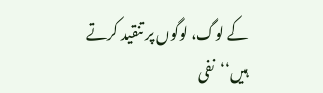کے لوگ، لوگوں پر تنقید کرتے ہیں‘‘نفی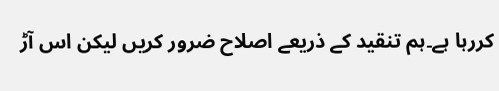کررہا ہے۔ہم تنقید کے ذریعے اصلاح ضرور کریں لیکن اس آڑ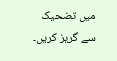میں تضحیک سے گریز کریں۔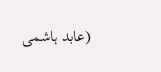(عابد ہاشمی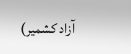آزاد کشمیر)